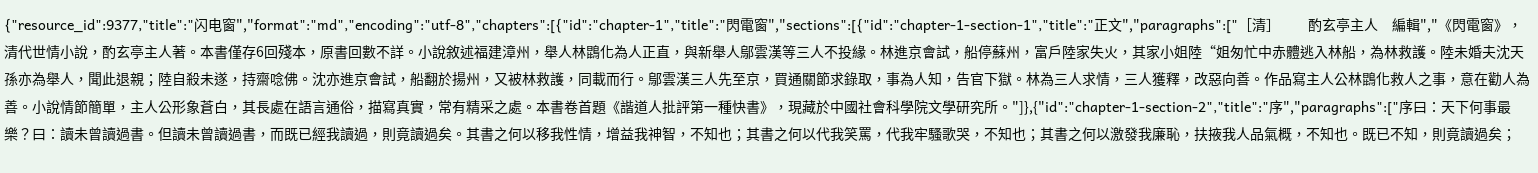{"resource_id":9377,"title":"闪电窗","format":"md","encoding":"utf-8","chapters":[{"id":"chapter-1","title":"閃電窗","sections":[{"id":"chapter-1-section-1","title":"正文","paragraphs":["［清］　　酌玄亭主人　編輯","《閃電窗》，清代世情小說，酌玄亭主人著。本書僅存6回殘本，原書回數不詳。小說敘述福建漳州，舉人林鵾化為人正直，與新舉人鄔雲漢等三人不投緣。林進京會試，船停蘇州，富戶陸家失火，其家小姐陸“姐匆忙中赤體逃入林船，為林救護。陸未婚夫沈天孫亦為舉人，聞此退親；陸自殺未遂，持齋唸佛。沈亦進京會試，船翻於揚州，又被林救護，同載而行。鄔雲漢三人先至京，買通關節求錄取，事為人知，告官下獄。林為三人求情，三人獲釋，改惡向善。作品寫主人公林鵾化救人之事，意在勸人為善。小說情節簡單，主人公形象蒼白，其長處在語言通俗，描寫真實，常有精采之處。本書卷首題《諧道人批評第一種快書》，現藏於中國社會科學院文學研究所。"]},{"id":"chapter-1-section-2","title":"序","paragraphs":["序曰：天下何事最樂？曰：讀未曾讀過書。但讀未曾讀過書，而既已經我讀過，則竟讀過矣。其書之何以移我性情，增益我神智，不知也；其書之何以代我笑罵，代我牢騷歌哭，不知也；其書之何以激發我廉恥，扶掖我人品氣概，不知也。既已不知，則竟讀過矣；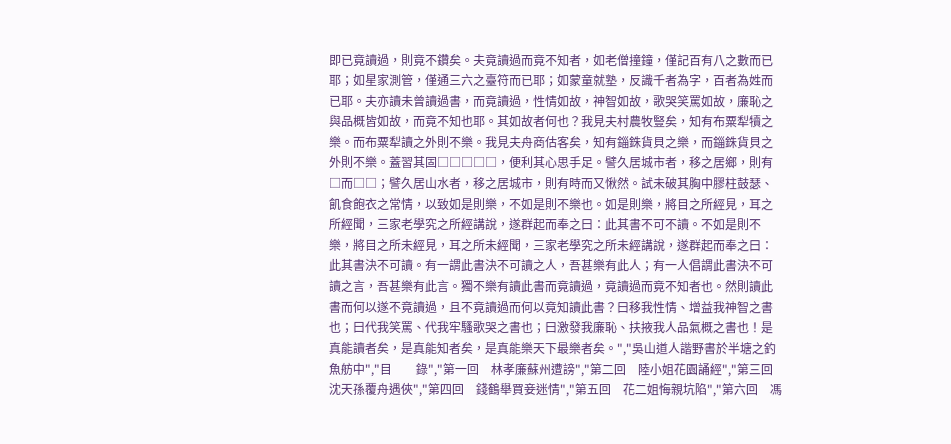即已竟讀過，則竟不鑽矣。夫竟讀過而竟不知者，如老僧撞鐘，僅記百有八之數而已耶；如星家測管，僅通三六之臺符而已耶；如蒙童就塾，反識千者為字，百者為姓而已耶。夫亦讀未曾讀過書，而竟讀過，性情如故，神智如故，歌哭笑罵如故，廉恥之與品概皆如故，而竟不知也耶。其如故者何也？我見夫村農牧豎矣，知有布粟犁犢之樂。而布粟犁讀之外則不樂。我見夫舟商估客矣，知有錙銖貨貝之樂，而錙銖貨貝之外則不樂。蓋習其固□□□□□，便利其心思手足。譬久居城市者，移之居鄉，則有□而□□；譬久居山水者，移之居城市，則有時而又愀然。試未破其胸中膠柱鼓瑟、飢食飽衣之常情，以致如是則樂，不如是則不樂也。如是則樂，將目之所經見，耳之所經聞，三家老學究之所經講說，遂群起而奉之曰：此其書不可不讀。不如是則不樂，將目之所未經見，耳之所未經聞，三家老學究之所未經講說，遂群起而奉之曰：此其書決不可讀。有一謂此書決不可讀之人，吾甚樂有此人；有一人倡謂此書決不可讀之言，吾甚樂有此言。獨不樂有讀此書而竟讀過，竟讀過而竟不知者也。然則讀此書而何以遂不竟讀過，且不竟讀過而何以竟知讀此書？曰移我性情、增益我神智之書也；曰代我笑罵、代我牢騷歌哭之書也；曰激發我廉恥、扶掖我人品氣概之書也！是真能讀者矣，是真能知者矣，是真能樂天下最樂者矣。","吳山道人諧野書於半塘之釣魚舫中","目　　錄","第一回　林孝廉蘇州遭謗","第二回　陸小姐花園誦經","第三回　沈天孫覆舟遇俠","第四回　錢鶴舉買妾迷情","第五回　花二姐悔親坑陷","第六回　馮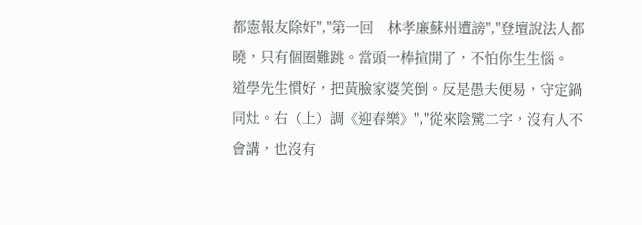都憲報友除奸","第一回　林孝廉蘇州遭謗","登壇說法人都曉，只有個圈難跳。當頭一棒揎開了，不怕你生生惱。  道學先生慣好，把黃臉家婆笑倒。反是愚夫便易，守定鍋同灶。右（上）調《迎春樂》","從來陰騭二字，沒有人不會講，也沒有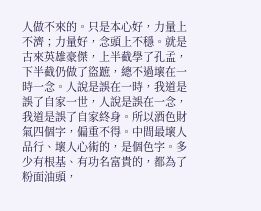人做不來的。只是本心好，力量上不濟；力量好，念頭上不穩。就是古來英雄豪傑，上半截學了孔孟，下半截仍做了盜蹠，總不過壞在一時一念。人說是誤在一時，我道是誤了自家一世，人說是誤在一念，我道是誤了自家終身。所以酒色財氣四個字，偏重不得。中間最壞人品行、壞人心術的，是個色字。多少有根基、有功名富貴的，都為了粉面油頭，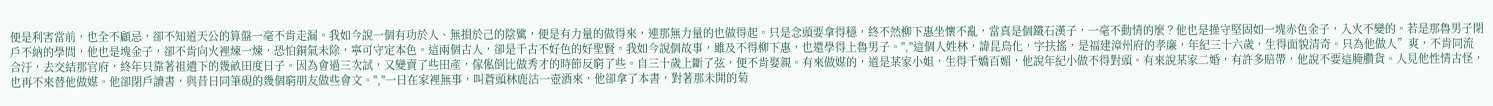便是利害當前，也全不顧忌，卻不知道天公的算盤一毫不肯走漏。我如今說一個有功於人、無損於己的陰騭，便是有力量的做得來，連那無力量的也做得起。只是念頭要拿得穩，終不然柳下惠坐懷不亂，當真是個鐵石漢子，一毫不動情的麼？他也是操守堅固如一塊赤色金子，入火不變的。若是那魯男子閉戶不納的學問，他也是塊金子，卻不肯向火裡煉一煉，恐怕銅氣未除，寧可守定本色。這兩個古人，卻是千古不好色的好聖賢。我如今說個故事，雖及不得柳下惠，也還學得上魯男子。","這個人姓林，諱昆鳥化，字扶搖，是福建漳州府的孝廉，年紀三十六歲，生得面貌清奇。只為他做人”爽，不肯同流合汙，去交結那官府，終年只靠著祖遺下的幾畝田度日子。因為會過三次試，又變賣了些田產，傢俬倒比做秀才的時節反窮了些。自三十歲上斷了弦，便不肯娶親。有來做媒的，道是某家小姐，生得千嬌百媚，他說年紀小做不得對頭。有來說某家二婚，有許多賠帶，他說不要這腌臢貨。人見他性情古怪，也再不來替他做媒。他卻閉戶讀書，與昔日同筆硯的幾個窮朋友做些會文。","一日在家裡無事，叫蒼頭林鹿沽一壺酒來，他卻拿了本書，對著那未開的菊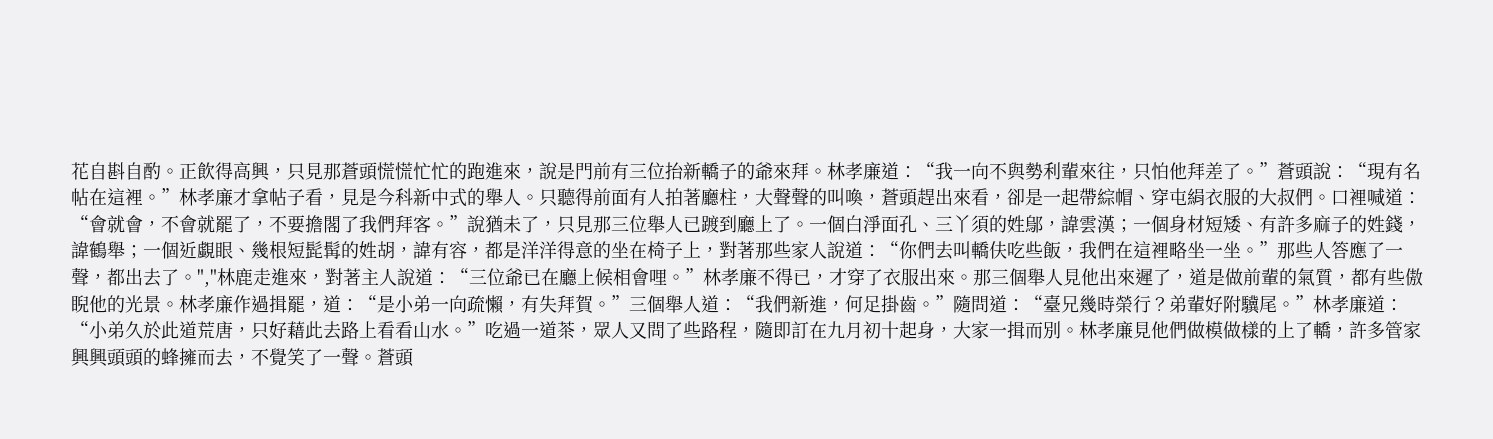花自斟自酌。正飲得高興，只見那蒼頭慌慌忙忙的跑進來，說是門前有三位抬新轎子的爺來拜。林孝廉道：“我一向不與勢利輩來往，只怕他拜差了。”蒼頭說：“現有名帖在這裡。”林孝廉才拿帖子看，見是今科新中式的舉人。只聽得前面有人拍著廳柱，大聲聲的叫喚，蒼頭趕出來看，卻是一起帶綜帽、穿屯絹衣服的大叔們。口裡喊道：“會就會，不會就罷了，不要擔閣了我們拜客。”說猶未了，只見那三位舉人已踱到廳上了。一個白淨面孔、三丫須的姓鄔，諱雲漢；一個身材短矮、有許多麻子的姓錢，諱鶴舉；一個近覷眼、幾根短髭髯的姓胡，諱有容，都是洋洋得意的坐在椅子上，對著那些家人說道：“你們去叫轎伕吃些飯，我們在這裡略坐一坐。”那些人答應了一聲，都出去了。","林鹿走進來，對著主人說道：“三位爺已在廳上候相會哩。”林孝廉不得已，才穿了衣服出來。那三個舉人見他出來遲了，道是做前輩的氣質，都有些傲睨他的光景。林孝廉作過揖罷，道：“是小弟一向疏懶，有失拜賀。”三個舉人道：“我們新進，何足掛齒。”隨問道：“臺兄幾時榮行？弟輩好附驥尾。”林孝廉道：“小弟久於此道荒唐，只好藉此去路上看看山水。”吃過一道茶，眾人又問了些路程，隨即訂在九月初十起身，大家一揖而別。林孝廉見他們做模做樣的上了轎，許多管家興興頭頭的蜂擁而去，不覺笑了一聲。蒼頭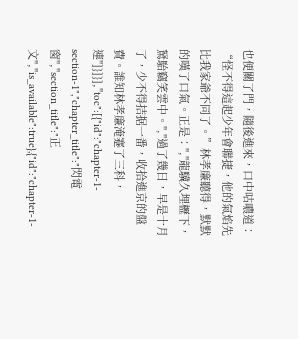也便關了門，隨後進來，口中咕噥道：“怪不得這起少年會聯捷，他的氣焰先比我家爺不同了。”林孝廉聽得，默默的嘆了口氣。正是：","龍驥久埋櫪下，駑駘竊笑雲中。","過了幾日，早是十月了，少不得拮据一番，收拾進京的盤費。誰知林孝廉淹蹇了三科，連"]}]}],"toc":[{"id":"chapter-1-section-1","chapter_title":"閃電窗","section_title":"正文","is_available":true},{"id":"chapter-1-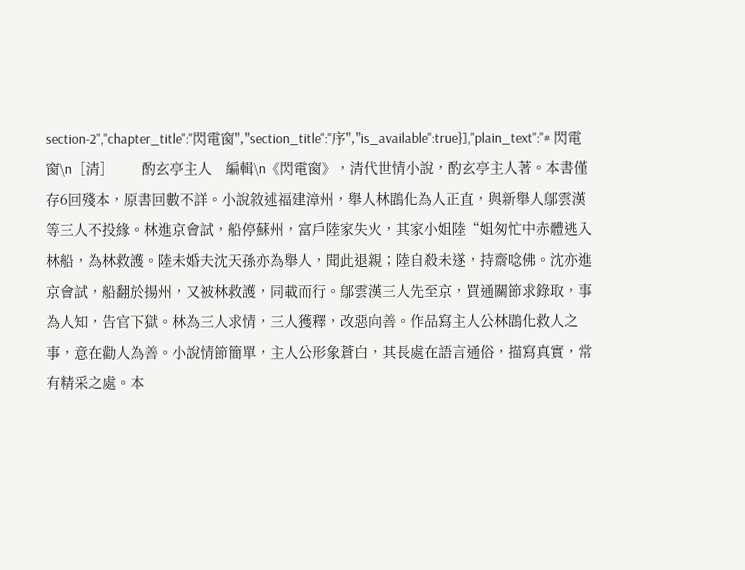section-2","chapter_title":"閃電窗","section_title":"序","is_available":true}],"plain_text":"# 閃電窗\n［清］　　酌玄亭主人　編輯\n《閃電窗》，清代世情小說，酌玄亭主人著。本書僅存6回殘本，原書回數不詳。小說敘述福建漳州，舉人林鵾化為人正直，與新舉人鄔雲漢等三人不投緣。林進京會試，船停蘇州，富戶陸家失火，其家小姐陸“姐匆忙中赤體逃入林船，為林救護。陸未婚夫沈天孫亦為舉人，聞此退親；陸自殺未遂，持齋唸佛。沈亦進京會試，船翻於揚州，又被林救護，同載而行。鄔雲漢三人先至京，買通關節求錄取，事為人知，告官下獄。林為三人求情，三人獲釋，改惡向善。作品寫主人公林鵾化救人之事，意在勸人為善。小說情節簡單，主人公形象蒼白，其長處在語言通俗，描寫真實，常有精采之處。本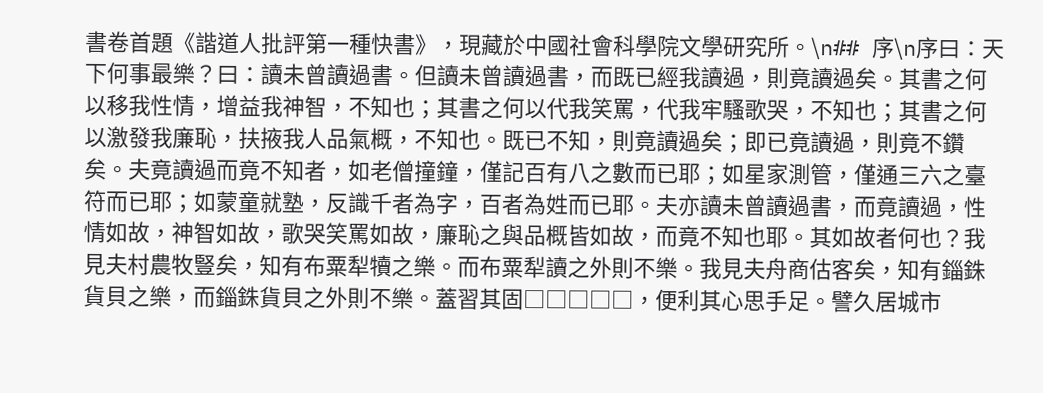書卷首題《諧道人批評第一種快書》，現藏於中國社會科學院文學研究所。\n## 序\n序曰：天下何事最樂？曰：讀未曾讀過書。但讀未曾讀過書，而既已經我讀過，則竟讀過矣。其書之何以移我性情，增益我神智，不知也；其書之何以代我笑罵，代我牢騷歌哭，不知也；其書之何以激發我廉恥，扶掖我人品氣概，不知也。既已不知，則竟讀過矣；即已竟讀過，則竟不鑽矣。夫竟讀過而竟不知者，如老僧撞鐘，僅記百有八之數而已耶；如星家測管，僅通三六之臺符而已耶；如蒙童就塾，反識千者為字，百者為姓而已耶。夫亦讀未曾讀過書，而竟讀過，性情如故，神智如故，歌哭笑罵如故，廉恥之與品概皆如故，而竟不知也耶。其如故者何也？我見夫村農牧豎矣，知有布粟犁犢之樂。而布粟犁讀之外則不樂。我見夫舟商估客矣，知有錙銖貨貝之樂，而錙銖貨貝之外則不樂。蓋習其固□□□□□，便利其心思手足。譬久居城市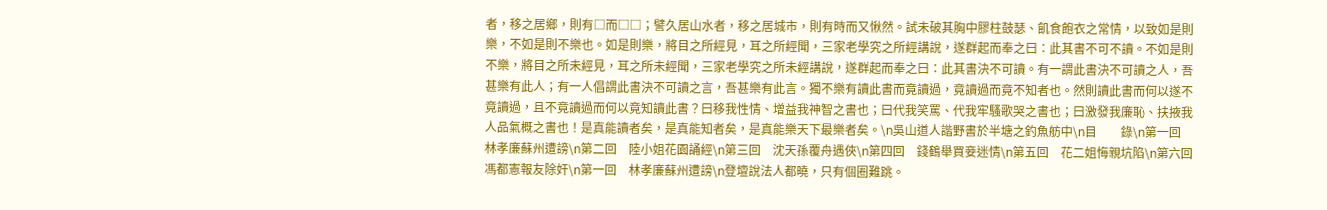者，移之居鄉，則有□而□□；譬久居山水者，移之居城市，則有時而又愀然。試未破其胸中膠柱鼓瑟、飢食飽衣之常情，以致如是則樂，不如是則不樂也。如是則樂，將目之所經見，耳之所經聞，三家老學究之所經講說，遂群起而奉之曰：此其書不可不讀。不如是則不樂，將目之所未經見，耳之所未經聞，三家老學究之所未經講說，遂群起而奉之曰：此其書決不可讀。有一謂此書決不可讀之人，吾甚樂有此人；有一人倡謂此書決不可讀之言，吾甚樂有此言。獨不樂有讀此書而竟讀過，竟讀過而竟不知者也。然則讀此書而何以遂不竟讀過，且不竟讀過而何以竟知讀此書？曰移我性情、增益我神智之書也；曰代我笑罵、代我牢騷歌哭之書也；曰激發我廉恥、扶掖我人品氣概之書也！是真能讀者矣，是真能知者矣，是真能樂天下最樂者矣。\n吳山道人諧野書於半塘之釣魚舫中\n目　　錄\n第一回　林孝廉蘇州遭謗\n第二回　陸小姐花園誦經\n第三回　沈天孫覆舟遇俠\n第四回　錢鶴舉買妾迷情\n第五回　花二姐悔親坑陷\n第六回　馮都憲報友除奸\n第一回　林孝廉蘇州遭謗\n登壇說法人都曉，只有個圈難跳。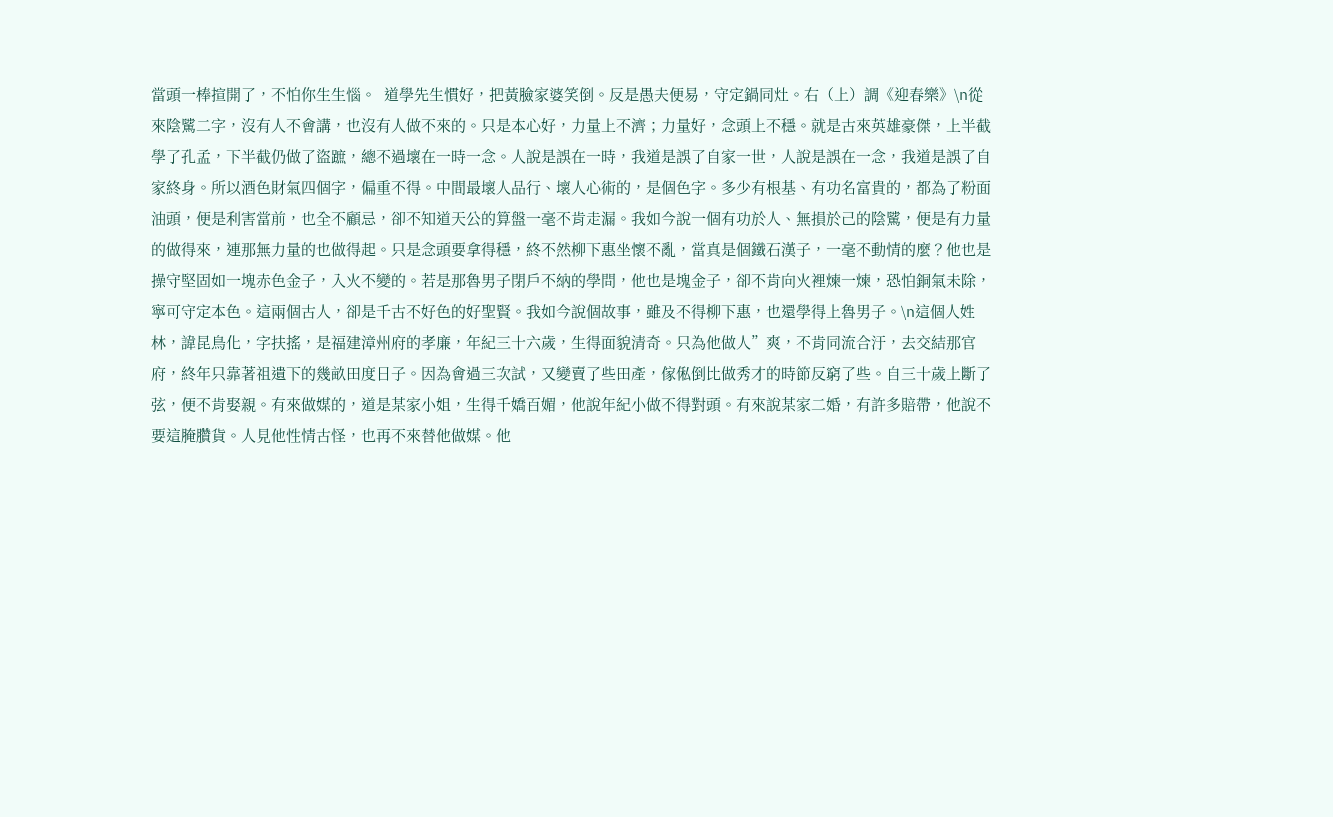當頭一棒揎開了，不怕你生生惱。  道學先生慣好，把黃臉家婆笑倒。反是愚夫便易，守定鍋同灶。右（上）調《迎春樂》\n從來陰騭二字，沒有人不會講，也沒有人做不來的。只是本心好，力量上不濟；力量好，念頭上不穩。就是古來英雄豪傑，上半截學了孔孟，下半截仍做了盜蹠，總不過壞在一時一念。人說是誤在一時，我道是誤了自家一世，人說是誤在一念，我道是誤了自家終身。所以酒色財氣四個字，偏重不得。中間最壞人品行、壞人心術的，是個色字。多少有根基、有功名富貴的，都為了粉面油頭，便是利害當前，也全不顧忌，卻不知道天公的算盤一毫不肯走漏。我如今說一個有功於人、無損於己的陰騭，便是有力量的做得來，連那無力量的也做得起。只是念頭要拿得穩，終不然柳下惠坐懷不亂，當真是個鐵石漢子，一毫不動情的麼？他也是操守堅固如一塊赤色金子，入火不變的。若是那魯男子閉戶不納的學問，他也是塊金子，卻不肯向火裡煉一煉，恐怕銅氣未除，寧可守定本色。這兩個古人，卻是千古不好色的好聖賢。我如今說個故事，雖及不得柳下惠，也還學得上魯男子。\n這個人姓林，諱昆鳥化，字扶搖，是福建漳州府的孝廉，年紀三十六歲，生得面貌清奇。只為他做人”爽，不肯同流合汙，去交結那官府，終年只靠著祖遺下的幾畝田度日子。因為會過三次試，又變賣了些田產，傢俬倒比做秀才的時節反窮了些。自三十歲上斷了弦，便不肯娶親。有來做媒的，道是某家小姐，生得千嬌百媚，他說年紀小做不得對頭。有來說某家二婚，有許多賠帶，他說不要這腌臢貨。人見他性情古怪，也再不來替他做媒。他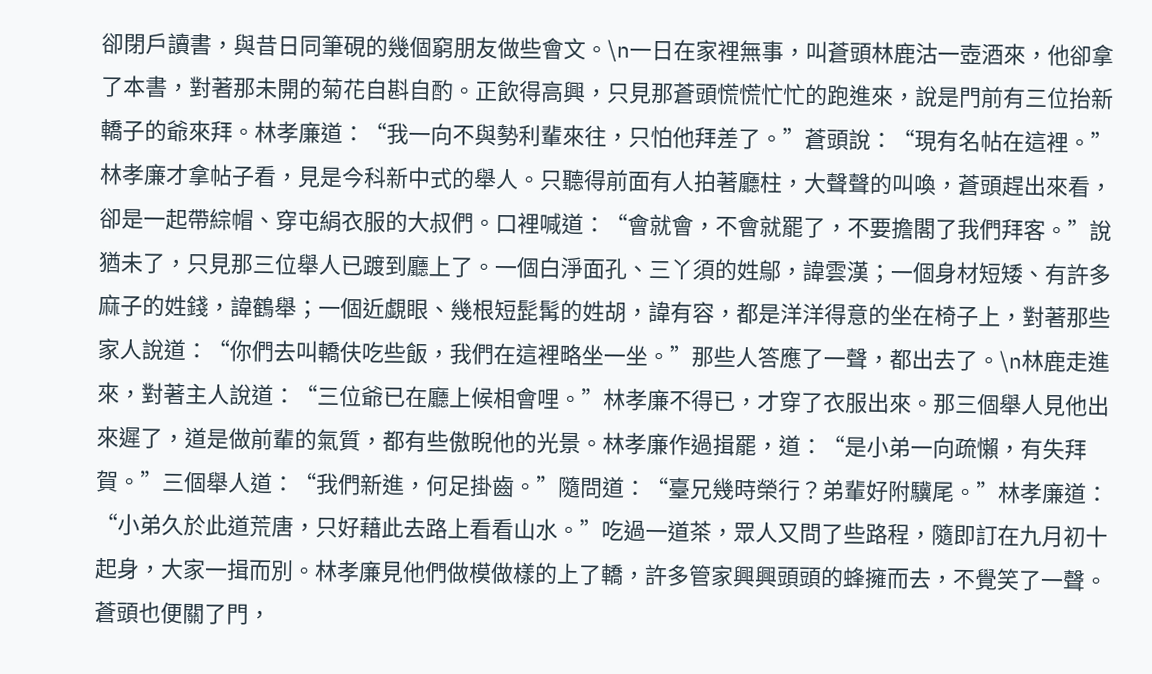卻閉戶讀書，與昔日同筆硯的幾個窮朋友做些會文。\n一日在家裡無事，叫蒼頭林鹿沽一壺酒來，他卻拿了本書，對著那未開的菊花自斟自酌。正飲得高興，只見那蒼頭慌慌忙忙的跑進來，說是門前有三位抬新轎子的爺來拜。林孝廉道：“我一向不與勢利輩來往，只怕他拜差了。”蒼頭說：“現有名帖在這裡。”林孝廉才拿帖子看，見是今科新中式的舉人。只聽得前面有人拍著廳柱，大聲聲的叫喚，蒼頭趕出來看，卻是一起帶綜帽、穿屯絹衣服的大叔們。口裡喊道：“會就會，不會就罷了，不要擔閣了我們拜客。”說猶未了，只見那三位舉人已踱到廳上了。一個白淨面孔、三丫須的姓鄔，諱雲漢；一個身材短矮、有許多麻子的姓錢，諱鶴舉；一個近覷眼、幾根短髭髯的姓胡，諱有容，都是洋洋得意的坐在椅子上，對著那些家人說道：“你們去叫轎伕吃些飯，我們在這裡略坐一坐。”那些人答應了一聲，都出去了。\n林鹿走進來，對著主人說道：“三位爺已在廳上候相會哩。”林孝廉不得已，才穿了衣服出來。那三個舉人見他出來遲了，道是做前輩的氣質，都有些傲睨他的光景。林孝廉作過揖罷，道：“是小弟一向疏懶，有失拜賀。”三個舉人道：“我們新進，何足掛齒。”隨問道：“臺兄幾時榮行？弟輩好附驥尾。”林孝廉道：“小弟久於此道荒唐，只好藉此去路上看看山水。”吃過一道茶，眾人又問了些路程，隨即訂在九月初十起身，大家一揖而別。林孝廉見他們做模做樣的上了轎，許多管家興興頭頭的蜂擁而去，不覺笑了一聲。蒼頭也便關了門，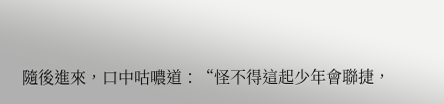隨後進來，口中咕噥道：“怪不得這起少年會聯捷，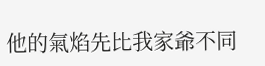他的氣焰先比我家爺不同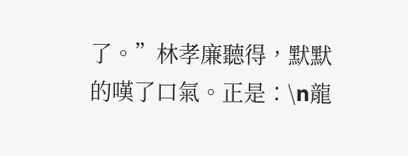了。”林孝廉聽得，默默的嘆了口氣。正是：\n龍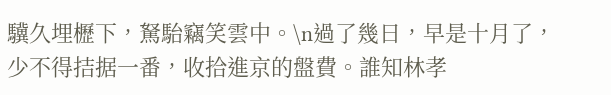驥久埋櫪下，駑駘竊笑雲中。\n過了幾日，早是十月了，少不得拮据一番，收拾進京的盤費。誰知林孝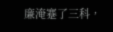廉淹蹇了三科，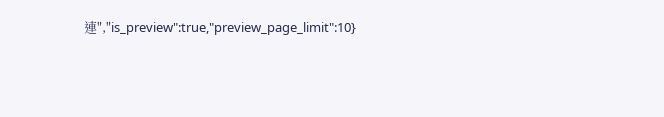連","is_preview":true,"preview_page_limit":10}